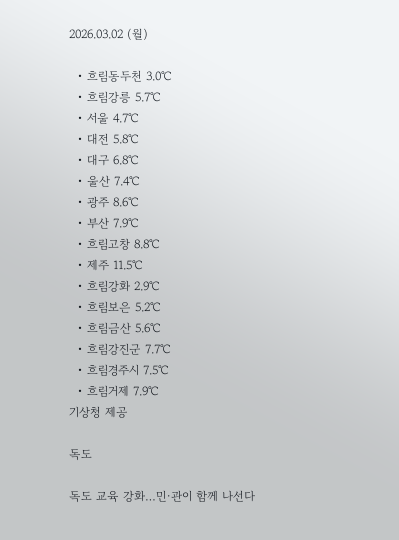2026.03.02 (월)

  • 흐림동두천 3.0℃
  • 흐림강릉 5.7℃
  • 서울 4.7℃
  • 대전 5.8℃
  • 대구 6.8℃
  • 울산 7.4℃
  • 광주 8.6℃
  • 부산 7.9℃
  • 흐림고창 8.8℃
  • 제주 11.5℃
  • 흐림강화 2.9℃
  • 흐림보은 5.2℃
  • 흐림금산 5.6℃
  • 흐림강진군 7.7℃
  • 흐림경주시 7.5℃
  • 흐림거제 7.9℃
기상청 제공

독도

독도 교육 강화…민·관이 함께 나선다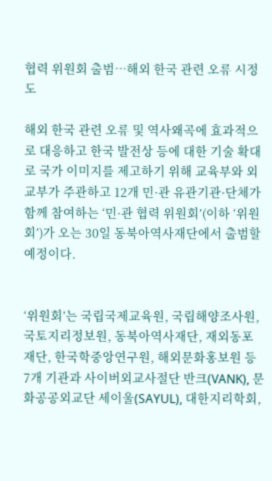협력 위원회 출범…해외 한국 관련 오류 시정도

해외 한국 관련 오류 및 역사왜곡에 효과적으로 대응하고 한국 발전상 등에 대한 기술 확대로 국가 이미지를 제고하기 위해 교육부와 외교부가 주관하고 12개 민·관 유관기관·단체가 함께 참여하는 ‘민·관 협력 위원회’(이하 ‘위원회’)가 오는 30일 동북아역사재단에서 출범할 예정이다.


‘위원회’는 국립국제교육원, 국립해양조사원, 국토지리정보원, 동북아역사재단, 재외동포재단, 한국학중앙연구원, 해외문화홍보원 등 7개 기관과 사이버외교사절단 반크(VANK), 문화공공외교단 세이울(SAYUL), 대한지리학회,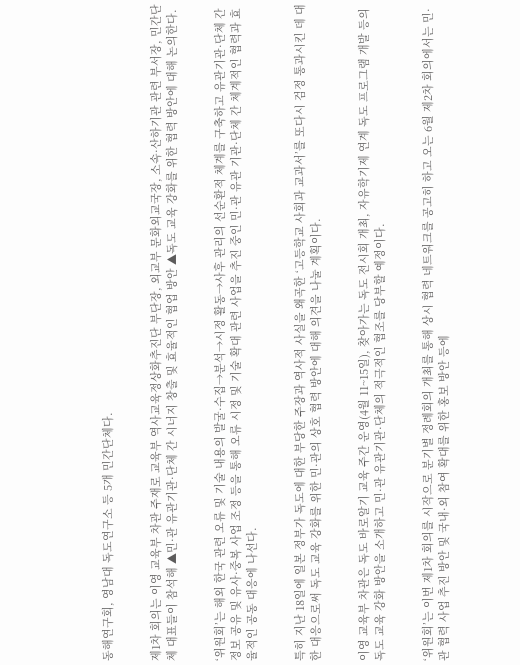동해연구회, 영남대 독도연구소 등 5개 민간단체다.


제1차 회의는 이영 교육부 차관 주재로 교육부 역사교육정상화추진단 부단장, 외교부 문화외교국장, 소속·산하기관 관련 부서장, 민간단체 대표들이 참석해 ▲민·관 유관기관·단체 간 시너지 창출 및 효율적인 협업 방안 ▲독도 교육 강화를 위한 협력 방안에 대해 논의한다.


‘위원회’는 해외 한국 관련 오류 및 기술 내용의 발굴·수집→분석→시정 활동→사후 관리의 선순환적 체계를 구축하고 유관기관·단체 간 정보 공유 및 유사·중복 사업 조정 등을 통해 오류 시정 및 기술 확대 관련 사업을 추진 중인 민·관 유관 기관·단체 간 체계적인 협력과 효율적인 공동 대응에 나선다.


특히 지난 18일에 일본 정부가 독도에 대한 부당한 주장과 역사적 사실을 왜곡한 ‘고등학교 사회과 교과서’를 또다시 검정 통과시킨 데 대한 대응으로써 독도 교육 강화를 위한 민·관의 상호 협력 방안에 대해 의견을 나눌 계획이다.


이영 교육부 차관은 독도 바로알기 교육 주간 운영(4월 11~15일), 찾아가는 독도 전시회 개최, 자유학기제 연계 독도 프로그램 개발 등의 독도 교육 강화 방안을 소개하고 민·관 유관기관·단체의 적극적인 협조를 당부할 예정이다.


‘위원회’는 이번 제1차 회의를 시작으로 분기별 정례회의 개최를 통해 상시 협력 네트워크를 공고히 하고 오는 6월 제2차 회의에서는 민·관 협력 사업 추진 방안 및 국내·외 참여 확대를 위한 홍보 방안 등에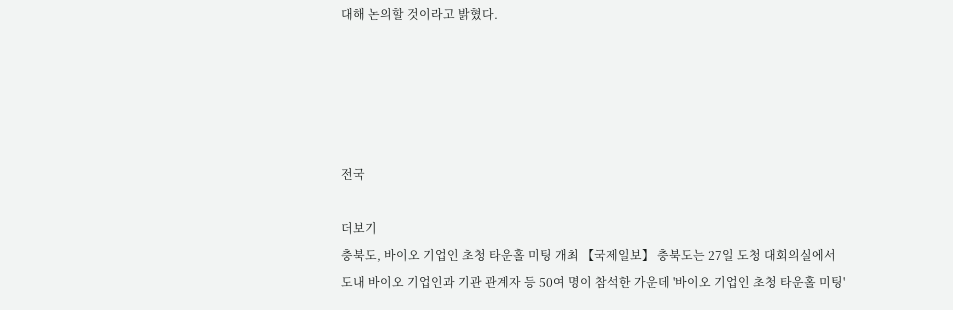대해 논의할 것이라고 밝혔다.





전국

더보기
충북도, 바이오 기업인 초청 타운홀 미팅 개최 【국제일보】 충북도는 27일 도청 대회의실에서 도내 바이오 기업인과 기관 관계자 등 50여 명이 참석한 가운데 '바이오 기업인 초청 타운홀 미팅'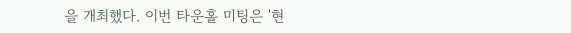을 개최했다. 이번 타운홀 미팅은 '현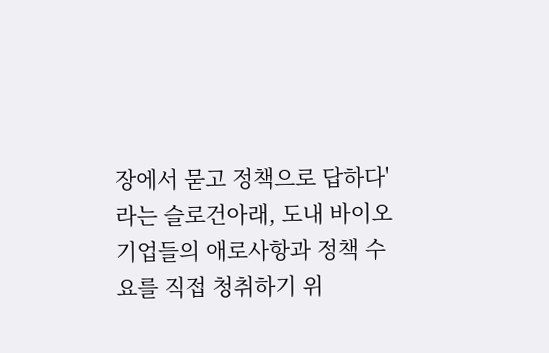장에서 묻고 정책으로 답하다'라는 슬로건아래, 도내 바이오 기업들의 애로사항과 정책 수요를 직접 청취하기 위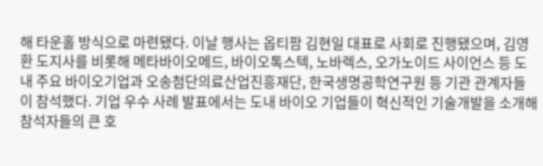해 타운홀 방식으로 마련됐다. 이날 행사는 옵티팜 김현일 대표로 사회로 진행됐으며, 김영환 도지사를 비롯해 메타바이오메드, 바이오톡스텍, 노바렉스, 오가노이드 사이언스 등 도내 주요 바이오기업과 오송첨단의료산업진흥재단, 한국생명공학연구원 등 기관 관계자들이 참석했다. 기업 우수 사례 발표에서는 도내 바이오 기업들이 혁신적인 기술개발을 소개해 참석자들의 큰 호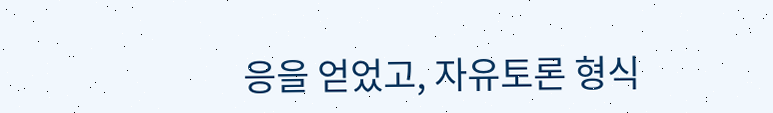응을 얻었고, 자유토론 형식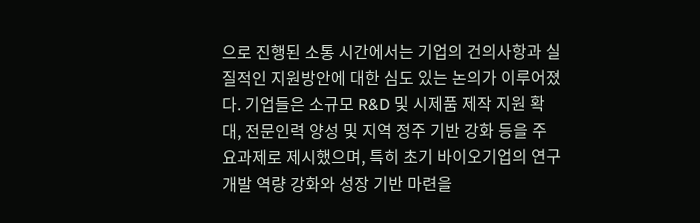으로 진행된 소통 시간에서는 기업의 건의사항과 실질적인 지원방안에 대한 심도 있는 논의가 이루어졌다. 기업들은 소규모 R&D 및 시제품 제작 지원 확대, 전문인력 양성 및 지역 정주 기반 강화 등을 주요과제로 제시했으며, 특히 초기 바이오기업의 연구개발 역량 강화와 성장 기반 마련을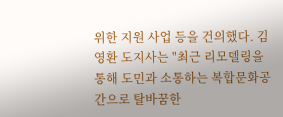위한 지원 사업 등을 건의했다. 김영환 도지사는 "최근 리모델링을 통해 도민과 소통하는 복합문화공간으로 탈바꿈한